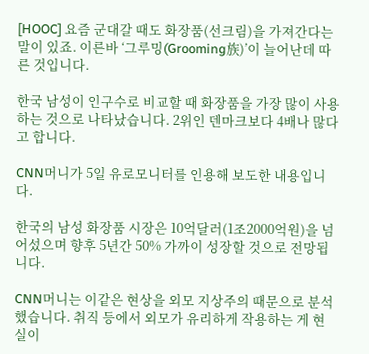[HOOC] 요즘 군대갈 때도 화장품(선크림)을 가져간다는 말이 있죠. 이른바 ‘그루밍(Grooming族)’이 늘어난데 따른 것입니다.

한국 남성이 인구수로 비교할 때 화장품을 가장 많이 사용하는 것으로 나타났습니다. 2위인 덴마크보다 4배나 많다고 합니다.

CNN머니가 5일 유로모니터를 인용해 보도한 내용입니다.

한국의 남성 화장품 시장은 10억달러(1조2000억원)을 넘어섰으며 향후 5년간 50% 가까이 성장할 것으로 전망됩니다.

CNN머니는 이같은 현상을 외모 지상주의 때문으로 분석했습니다. 취직 등에서 외모가 유리하게 작용하는 게 현실이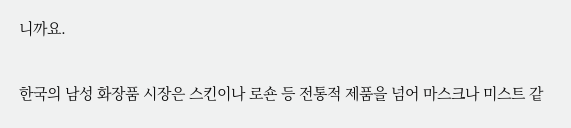니까요.

한국의 남성 화장품 시장은 스킨이나 로숀 등 전통적 제품을 넘어 마스크나 미스트 같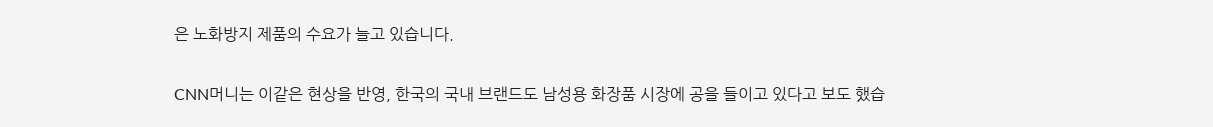은 노화방지 제품의 수요가 늘고 있습니다.

CNN머니는 이같은 현상을 반영, 한국의 국내 브랜드도 남성용 화장품 시장에 공을 들이고 있다고 보도 했습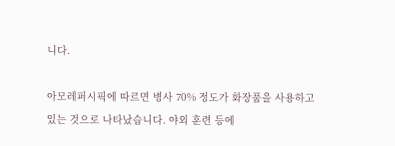니다.

아모레퍼시픽에 따르면 병사 70% 정도가 화장품을 사용하고 있는 것으로 나타났습니다. 야외 훈련 등에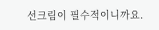선크림이 필수적이니까요.